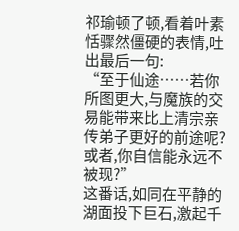祁瑜顿了顿,看着叶素恬骤然僵硬的表情,吐出最后一句:
“至于仙途……若你所图更大,与魔族的交易能带来比上清宗亲传弟子更好的前途呢?或者,你自信能永远不被现?”
这番话,如同在平静的湖面投下巨石,激起千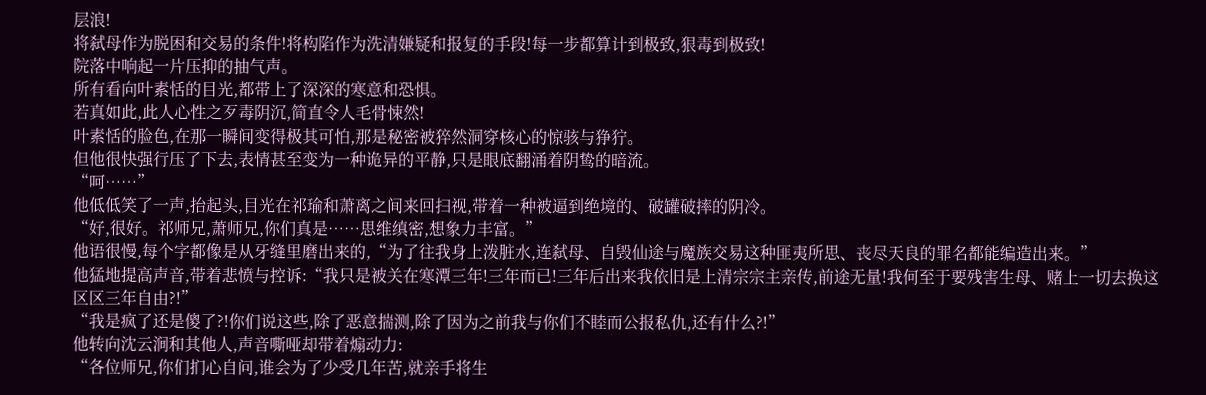层浪!
将弑母作为脱困和交易的条件!将构陷作为洗清嫌疑和报复的手段!每一步都算计到极致,狠毒到极致!
院落中响起一片压抑的抽气声。
所有看向叶素恬的目光,都带上了深深的寒意和恐惧。
若真如此,此人心性之歹毒阴沉,简直令人毛骨悚然!
叶素恬的脸色,在那一瞬间变得极其可怕,那是秘密被猝然洞穿核心的惊骇与狰狞。
但他很快强行压了下去,表情甚至变为一种诡异的平静,只是眼底翻涌着阴鸷的暗流。
“呵……”
他低低笑了一声,抬起头,目光在祁瑜和萧离之间来回扫视,带着一种被逼到绝境的、破罐破摔的阴冷。
“好,很好。祁师兄,萧师兄,你们真是……思维缜密,想象力丰富。”
他语很慢,每个字都像是从牙缝里磨出来的,“为了往我身上泼脏水,连弑母、自毁仙途与魔族交易这种匪夷所思、丧尽天良的罪名都能编造出来。”
他猛地提高声音,带着悲愤与控诉:“我只是被关在寒潭三年!三年而已!三年后出来我依旧是上清宗宗主亲传,前途无量!我何至于要残害生母、赌上一切去换这区区三年自由?!”
“我是疯了还是傻了?!你们说这些,除了恶意揣测,除了因为之前我与你们不睦而公报私仇,还有什么?!”
他转向沈云涧和其他人,声音嘶哑却带着煽动力:
“各位师兄,你们扪心自问,谁会为了少受几年苦,就亲手将生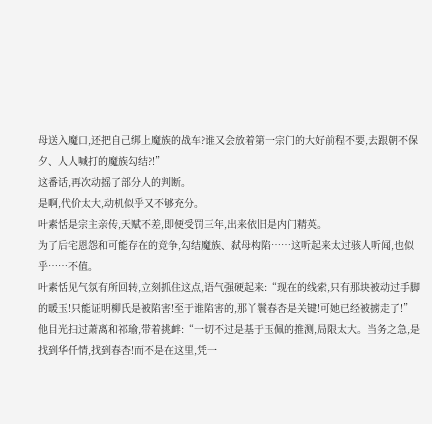母送入魔口,还把自己绑上魔族的战车?谁又会放着第一宗门的大好前程不要,去跟朝不保夕、人人喊打的魔族勾结?!”
这番话,再次动摇了部分人的判断。
是啊,代价太大,动机似乎又不够充分。
叶素恬是宗主亲传,天赋不差,即便受罚三年,出来依旧是内门精英。
为了后宅恩怨和可能存在的竞争,勾结魔族、弑母构陷……这听起来太过骇人听闻,也似乎……不值。
叶素恬见气氛有所回转,立刻抓住这点,语气强硬起来:“现在的线索,只有那块被动过手脚的暖玉!只能证明柳氏是被陷害!至于谁陷害的,那丫鬟春杏是关键!可她已经被掳走了!”
他目光扫过萧离和祁瑜,带着挑衅:“一切不过是基于玉佩的推测,局限太大。当务之急,是找到华仟情,找到春杏!而不是在这里,凭一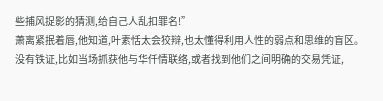些捕风捉影的猜测,给自己人乱扣罪名!”
萧离紧抿着唇,他知道,叶素恬太会狡辩,也太懂得利用人性的弱点和思维的盲区。
没有铁证,比如当场抓获他与华仟情联络,或者找到他们之间明确的交易凭证,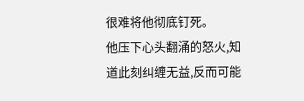很难将他彻底钉死。
他压下心头翻涌的怒火,知道此刻纠缠无益,反而可能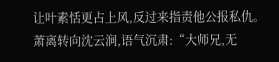让叶素恬更占上风,反过来指责他公报私仇。
萧离转向沈云涧,语气沉肃:“大师兄,无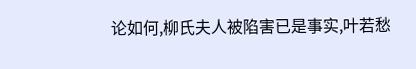论如何,柳氏夫人被陷害已是事实,叶若愁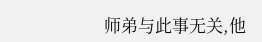师弟与此事无关,他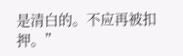是清白的。不应再被扣押。”